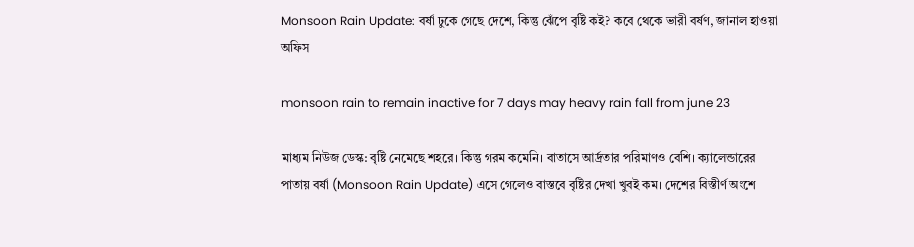Monsoon Rain Update: বর্ষা ঢুকে গেছে দেশে, কিন্তু ঝেঁপে বৃষ্টি কই? কবে থেকে ভারী বর্ষণ, জানাল হাওয়া অফিস

monsoon rain to remain inactive for 7 days may heavy rain fall from june 23

মাধ্যম নিউজ ডেস্ক: বৃষ্টি নেমেছে শহরে। কিন্তু গরম কমেনি। বাতাসে আর্দ্রতার পরিমাণও বেশি। ক্যালেন্ডারের পাতায় বর্ষা (Monsoon Rain Update) এসে গেলেও বাস্তবে বৃষ্টির দেখা খুবই কম। দেশের বিস্তীর্ণ অংশে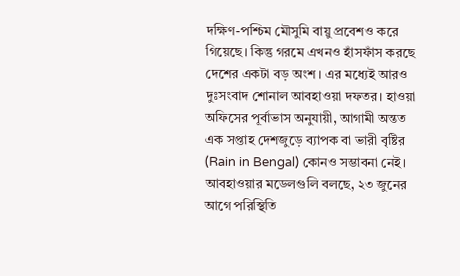দক্ষিণ-পশ্চিম মৌসুমি বায়ু প্রবেশও করে গিয়েছে। কিন্তু গরমে এখনও হাঁসফাঁস করছে দেশের একটা বড় অংশ। এর মধ্যেই আরও দুঃসংবাদ শোনাল আবহাওয়া দফতর। হাওয়া অফিসের পূর্বাভাস অনুযায়ী, আগামী অন্তত এক সপ্তাহ দেশজুড়ে ব্যাপক বা ভারী বৃষ্টির (Rain in Bengal) কোনও সম্ভাবনা নেই। আবহাওয়ার মডেলগুলি বলছে, ২৩ জুনের আগে পরিস্থিতি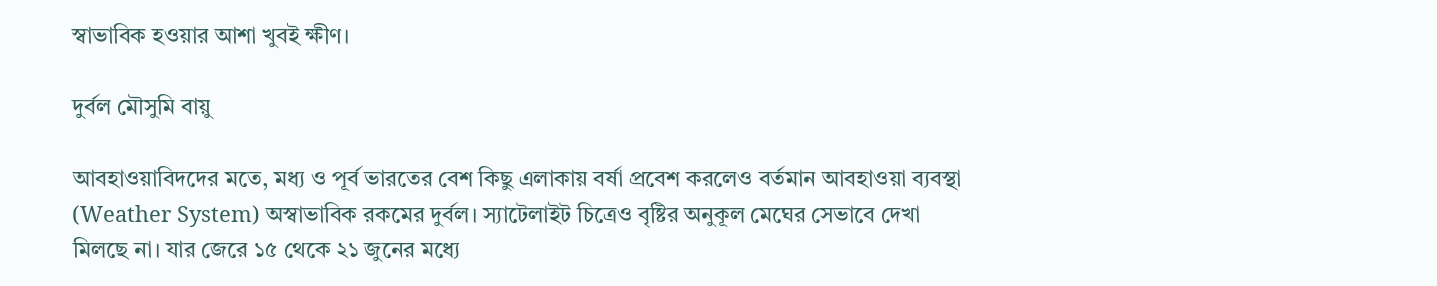স্বাভাবিক হওয়ার আশা খুবই ক্ষীণ।

দুর্বল মৌসুমি বায়ু

আবহাওয়াবিদদের মতে, মধ্য ও পূর্ব ভারতের বেশ কিছু এলাকায় বর্ষা প্রবেশ করলেও বর্তমান আবহাওয়া ব্যবস্থা (Weather System) অস্বাভাবিক রকমের দুর্বল। স্যাটেলাইট চিত্রেও বৃষ্টির অনুকূল মেঘের সেভাবে দেখা মিলছে না। যার জেরে ১৫ থেকে ২১ জুনের মধ্যে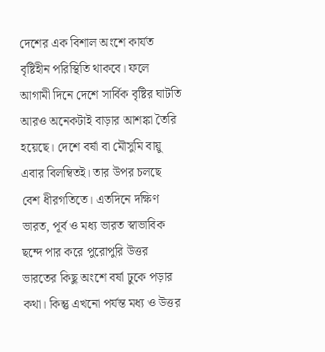দেশের এক বিশাল অংশে কার্যত বৃষ্টিহীন পরিস্থিতি থাকবে। ফলে আগামী দিনে দেশে সার্বিক বৃষ্টির ঘাটতি আরও অনেকটাই বাড়ার আশঙ্কা তৈরি হয়েছে। দেশে বর্ষা বা মৌসুমি বায়ু এবার বিলম্বিতই। তার উপর চলছে বেশ ধীরগতিতে। এতদিনে দক্ষিণ ভারত, পূর্ব ও মধ্য ভারত স্বাভাবিক ছন্দে পার করে পুরোপুরি উত্তর ভারতের কিছু অংশে বর্ষা ঢুকে পড়ার কথা। কিন্তু এখনো পর্যন্ত মধ্য ও উত্তর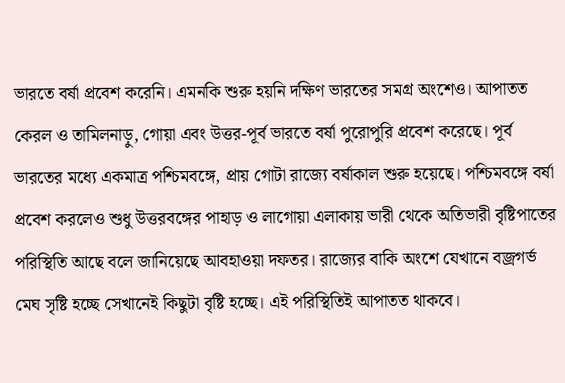ভারতে বর্ষা প্রবেশ করেনি। এমনকি শুরু হয়নি দক্ষিণ ভারতের সমগ্র অংশেও। আপাতত কেরল ও তামিলনাড়ু, গোয়া এবং উত্তর-পূর্ব ভারতে বর্ষা পুরোপুরি প্রবেশ করেছে। পূর্ব ভারতের মধ্যে একমাত্র পশ্চিমবঙ্গে, প্রায় গোটা রাজ্যে বর্ষাকাল শুরু হয়েছে। পশ্চিমবঙ্গে বর্ষা প্রবেশ করলেও শুধু উত্তরবঙ্গের পাহাড় ও লাগোয়া এলাকায় ভারী থেকে অতিভারী বৃষ্টিপাতের পরিস্থিতি আছে বলে জানিয়েছে আবহাওয়া দফতর। রাজ্যের বাকি অংশে যেখানে বজ্রগর্ভ মেঘ সৃষ্টি হচ্ছে সেখানেই কিছুটা বৃষ্টি হচ্ছে। এই পরিস্থিতিই আপাতত থাকবে।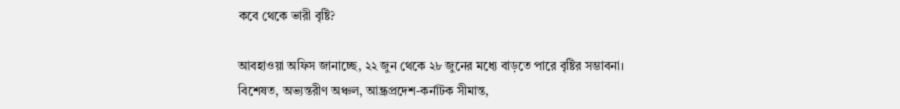কবে থেকে ভারী বৃষ্টি?

আবহাওয়া অফিস জানাচ্ছে, ২২ জুন থেকে ২৮ জুনের মধ্যে বাড়তে পারে বৃষ্টির সম্ভাবনা। বিশেষত, অভ্যন্তরীণ অঞ্চল, আন্ধ্রপ্রদেশ-কর্নাটক সীমান্ত,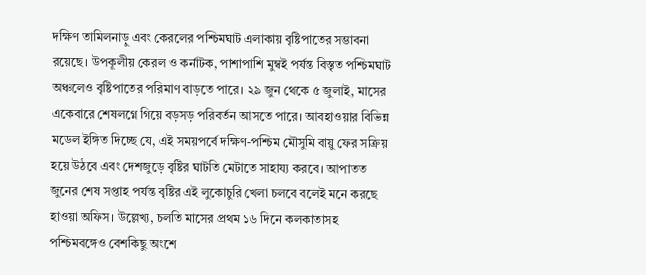দক্ষিণ তামিলনাড়ু এবং কেরলের পশ্চিমঘাট এলাকায় বৃষ্টিপাতের সম্ভাবনা রয়েছে। উপকূলীয় কেরল ও কর্নাটক, পাশাপাশি মুম্বই পর্যন্ত বিস্তৃত পশ্চিমঘাট অঞ্চলেও বৃষ্টিপাতের পরিমাণ বাড়তে পারে। ২৯ জুন থেকে ৫ জুলাই, মাসের একেবারে শেষলগ্নে গিয়ে বড়সড় পরিবর্তন আসতে পারে। আবহাওয়ার বিভিন্ন মডেল ইঙ্গিত দিচ্ছে যে, এই সময়পর্বে দক্ষিণ-পশ্চিম মৌসুমি বায়ু ফের সক্রিয় হয়ে উঠবে এবং দেশজুড়ে বৃষ্টির ঘাটতি মেটাতে সাহায্য করবে। আপাতত জুনের শেষ সপ্তাহ পর্যন্ত বৃষ্টির এই লুকোচুরি খেলা চলবে বলেই মনে করছে হাওয়া অফিস। উল্লেখ্য, চলতি মাসের প্রথম ১৬ দিনে কলকাতাসহ পশ্চিমবঙ্গেও বেশকিছু অংশে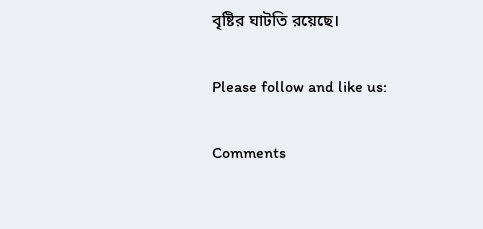বৃষ্টির ঘাটতি রয়েছে।

Please follow and like us:

Comments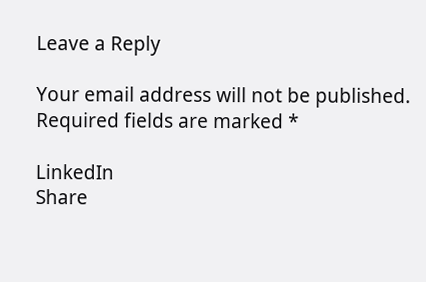Leave a Reply

Your email address will not be published. Required fields are marked *

LinkedIn
Share